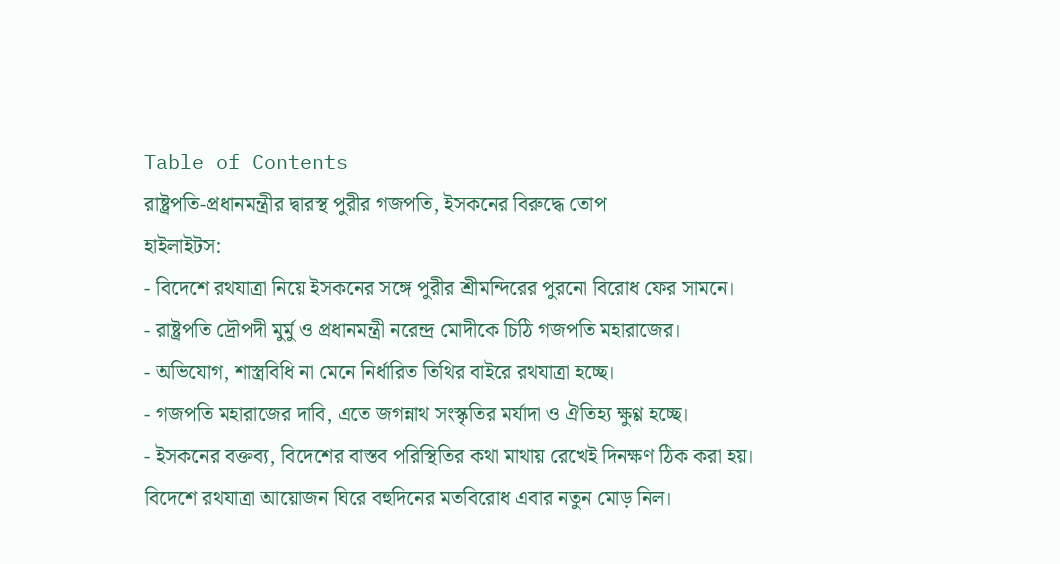Table of Contents
রাষ্ট্রপতি-প্রধানমন্ত্রীর দ্বারস্থ পুরীর গজপতি, ইসকনের বিরুদ্ধে তোপ
হাইলাইটস:
- বিদেশে রথযাত্রা নিয়ে ইসকনের সঙ্গে পুরীর শ্রীমন্দিরের পুরনো বিরোধ ফের সামনে।
- রাষ্ট্রপতি দ্রৌপদী মুর্মু ও প্রধানমন্ত্রী নরেন্দ্র মোদীকে চিঠি গজপতি মহারাজের।
- অভিযোগ, শাস্ত্রবিধি না মেনে নির্ধারিত তিথির বাইরে রথযাত্রা হচ্ছে।
- গজপতি মহারাজের দাবি, এতে জগন্নাথ সংস্কৃতির মর্যাদা ও ঐতিহ্য ক্ষুণ্ণ হচ্ছে।
- ইসকনের বক্তব্য, বিদেশের বাস্তব পরিস্থিতির কথা মাথায় রেখেই দিনক্ষণ ঠিক করা হয়।
বিদেশে রথযাত্রা আয়োজন ঘিরে বহুদিনের মতবিরোধ এবার নতুন মোড় নিল।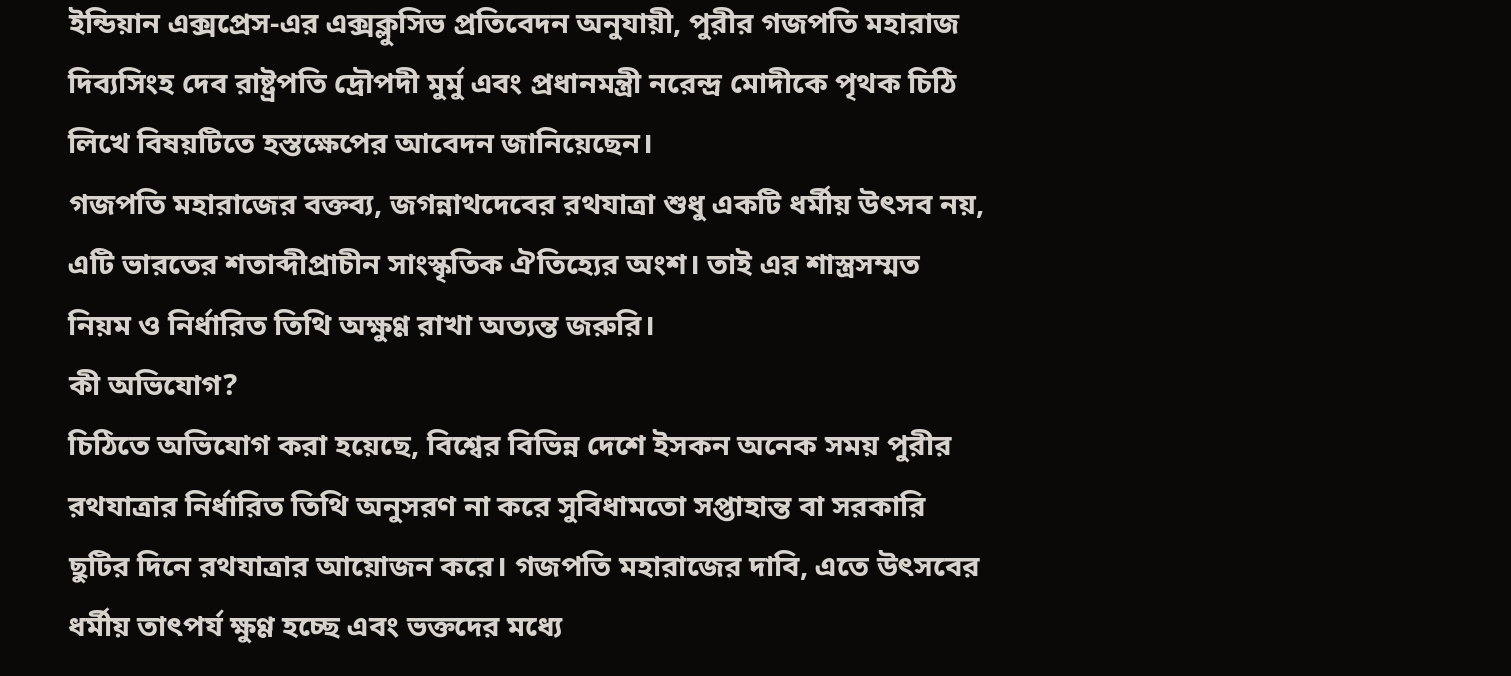ইন্ডিয়ান এক্সপ্রেস-এর এক্সক্লুসিভ প্রতিবেদন অনুযায়ী, পুরীর গজপতি মহারাজ দিব্যসিংহ দেব রাষ্ট্রপতি দ্রৌপদী মুর্মু এবং প্রধানমন্ত্রী নরেন্দ্র মোদীকে পৃথক চিঠি লিখে বিষয়টিতে হস্তক্ষেপের আবেদন জানিয়েছেন।
গজপতি মহারাজের বক্তব্য, জগন্নাথদেবের রথযাত্রা শুধু একটি ধর্মীয় উৎসব নয়, এটি ভারতের শতাব্দীপ্রাচীন সাংস্কৃতিক ঐতিহ্যের অংশ। তাই এর শাস্ত্রসম্মত নিয়ম ও নির্ধারিত তিথি অক্ষুণ্ণ রাখা অত্যন্ত জরুরি।
কী অভিযোগ?
চিঠিতে অভিযোগ করা হয়েছে, বিশ্বের বিভিন্ন দেশে ইসকন অনেক সময় পুরীর রথযাত্রার নির্ধারিত তিথি অনুসরণ না করে সুবিধামতো সপ্তাহান্ত বা সরকারি ছুটির দিনে রথযাত্রার আয়োজন করে। গজপতি মহারাজের দাবি, এতে উৎসবের ধর্মীয় তাৎপর্য ক্ষুণ্ণ হচ্ছে এবং ভক্তদের মধ্যে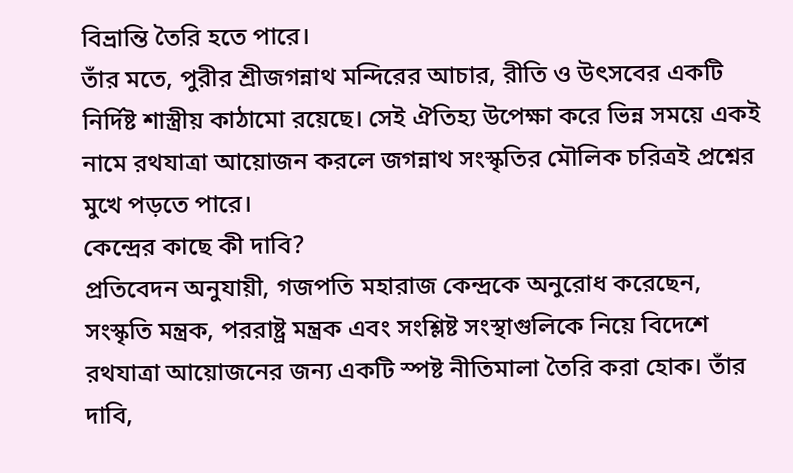বিভ্রান্তি তৈরি হতে পারে।
তাঁর মতে, পুরীর শ্রীজগন্নাথ মন্দিরের আচার, রীতি ও উৎসবের একটি নির্দিষ্ট শাস্ত্রীয় কাঠামো রয়েছে। সেই ঐতিহ্য উপেক্ষা করে ভিন্ন সময়ে একই নামে রথযাত্রা আয়োজন করলে জগন্নাথ সংস্কৃতির মৌলিক চরিত্রই প্রশ্নের মুখে পড়তে পারে।
কেন্দ্রের কাছে কী দাবি?
প্রতিবেদন অনুযায়ী, গজপতি মহারাজ কেন্দ্রকে অনুরোধ করেছেন, সংস্কৃতি মন্ত্রক, পররাষ্ট্র মন্ত্রক এবং সংশ্লিষ্ট সংস্থাগুলিকে নিয়ে বিদেশে রথযাত্রা আয়োজনের জন্য একটি স্পষ্ট নীতিমালা তৈরি করা হোক। তাঁর দাবি,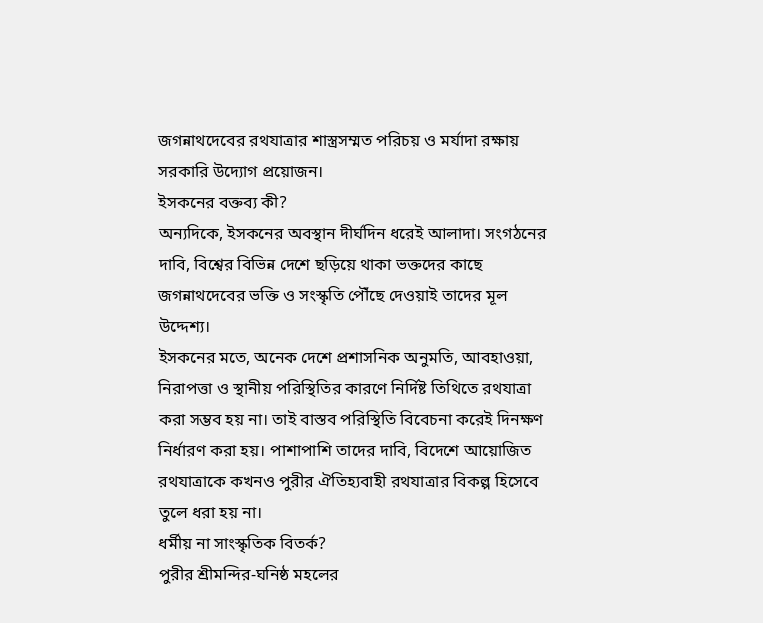জগন্নাথদেবের রথযাত্রার শাস্ত্রসম্মত পরিচয় ও মর্যাদা রক্ষায় সরকারি উদ্যোগ প্রয়োজন।
ইসকনের বক্তব্য কী?
অন্যদিকে, ইসকনের অবস্থান দীর্ঘদিন ধরেই আলাদা। সংগঠনের দাবি, বিশ্বের বিভিন্ন দেশে ছড়িয়ে থাকা ভক্তদের কাছে জগন্নাথদেবের ভক্তি ও সংস্কৃতি পৌঁছে দেওয়াই তাদের মূল উদ্দেশ্য।
ইসকনের মতে, অনেক দেশে প্রশাসনিক অনুমতি, আবহাওয়া, নিরাপত্তা ও স্থানীয় পরিস্থিতির কারণে নির্দিষ্ট তিথিতে রথযাত্রা করা সম্ভব হয় না। তাই বাস্তব পরিস্থিতি বিবেচনা করেই দিনক্ষণ নির্ধারণ করা হয়। পাশাপাশি তাদের দাবি, বিদেশে আয়োজিত রথযাত্রাকে কখনও পুরীর ঐতিহ্যবাহী রথযাত্রার বিকল্প হিসেবে তুলে ধরা হয় না।
ধর্মীয় না সাংস্কৃতিক বিতর্ক?
পুরীর শ্রীমন্দির-ঘনিষ্ঠ মহলের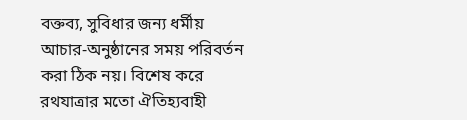বক্তব্য, সুবিধার জন্য ধর্মীয় আচার-অনুষ্ঠানের সময় পরিবর্তন করা ঠিক নয়। বিশেষ করে রথযাত্রার মতো ঐতিহ্যবাহী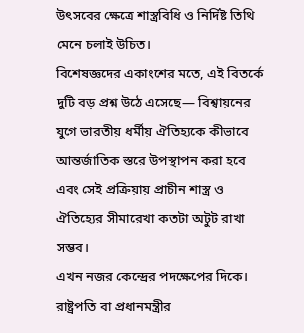উৎসবের ক্ষেত্রে শাস্ত্রবিধি ও নির্দিষ্ট তিথি মেনে চলাই উচিত।
বিশেষজ্ঞদের একাংশের মতে, এই বিতর্কে দুটি বড় প্রশ্ন উঠে এসেছে— বিশ্বায়নের যুগে ভারতীয় ধর্মীয় ঐতিহ্যকে কীভাবে আন্তর্জাতিক স্তরে উপস্থাপন করা হবে এবং সেই প্রক্রিয়ায় প্রাচীন শাস্ত্র ও ঐতিহ্যের সীমারেখা কতটা অটুট রাখা সম্ভব।
এখন নজর কেন্দ্রের পদক্ষেপের দিকে। রাষ্ট্রপতি বা প্রধানমন্ত্রীর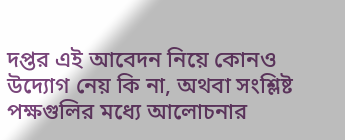দপ্তর এই আবেদন নিয়ে কোনও উদ্যোগ নেয় কি না, অথবা সংশ্লিষ্ট পক্ষগুলির মধ্যে আলোচনার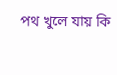পথ খুলে যায় কি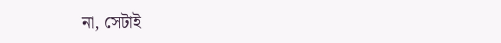না, সেটাই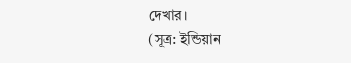দেখার।
(সূত্র: ইন্ডিয়ান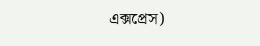এক্সপ্রেস)